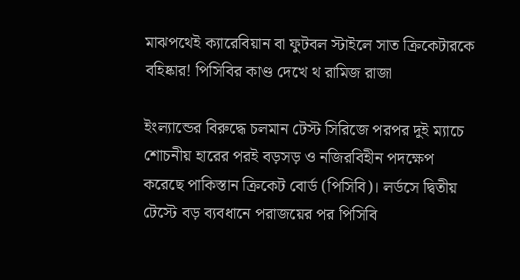মাঝপথেই ক্যারেবিয়ান বা ফুটবল স্টাইলে সাত ক্রিকেটারকে বহিষ্কার! পিসিবির কাণ্ড দেখে থ রামিজ রাজা

ইংল্যান্ডের বিরুদ্ধে চলমান টেস্ট সিরিজে পরপর দুই ম্যাচে শোচনীয় হারের পরই বড়সড় ও নজিরবিহীন পদক্ষেপ করেছে পাকিস্তান ক্রিকেট বোর্ড (পিসিবি)। লর্ডসে দ্বিতীয় টেস্টে বড় ব্যবধানে পরাজয়ের পর পিসিবি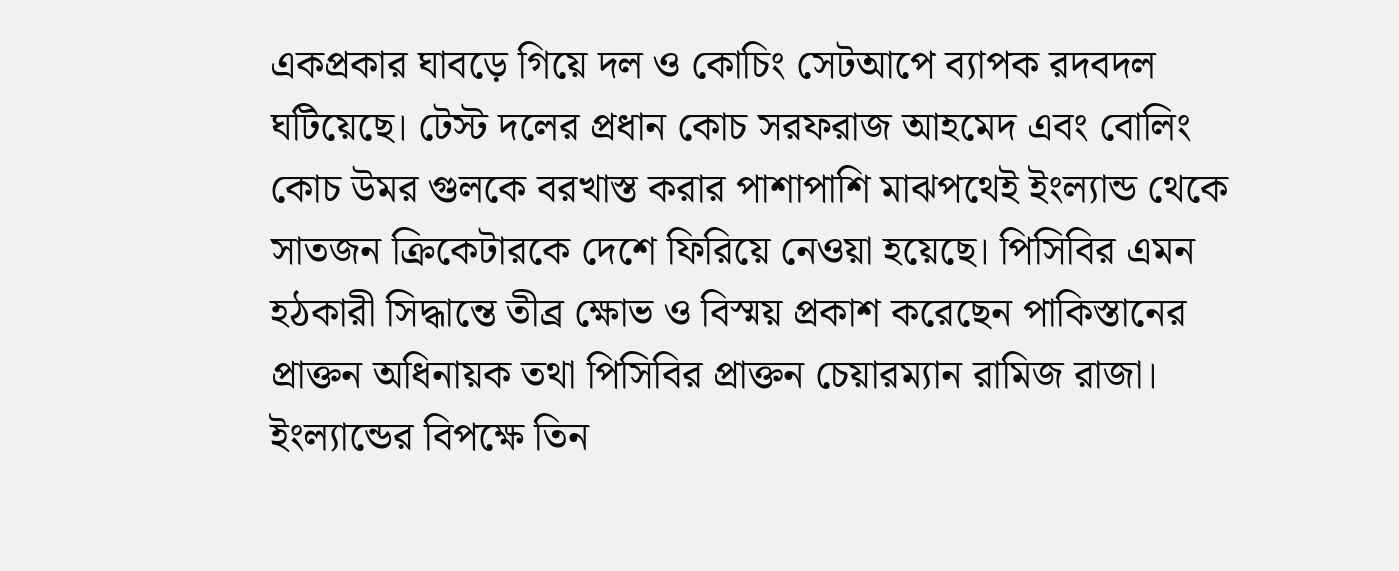একপ্রকার ঘাবড়ে গিয়ে দল ও কোচিং সেটআপে ব্যাপক রদবদল ঘটিয়েছে। টেস্ট দলের প্রধান কোচ সরফরাজ আহমেদ এবং বোলিং কোচ উমর গুলকে বরখাস্ত করার পাশাপাশি মাঝপথেই ইংল্যান্ড থেকে সাতজন ক্রিকেটারকে দেশে ফিরিয়ে নেওয়া হয়েছে। পিসিবির এমন হঠকারী সিদ্ধান্তে তীব্র ক্ষোভ ও বিস্ময় প্রকাশ করেছেন পাকিস্তানের প্রাক্তন অধিনায়ক তথা পিসিবির প্রাক্তন চেয়ারম্যান রামিজ রাজা। ইংল্যান্ডের বিপক্ষে তিন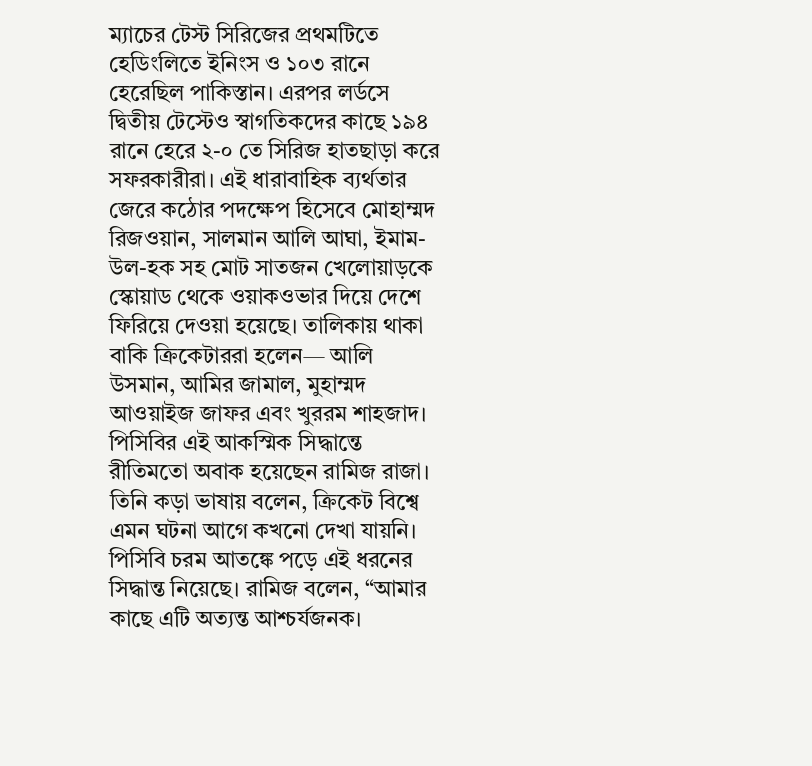ম্যাচের টেস্ট সিরিজের প্রথমটিতে হেডিংলিতে ইনিংস ও ১০৩ রানে হেরেছিল পাকিস্তান। এরপর লর্ডসে দ্বিতীয় টেস্টেও স্বাগতিকদের কাছে ১৯৪ রানে হেরে ২-০ তে সিরিজ হাতছাড়া করে সফরকারীরা। এই ধারাবাহিক ব্যর্থতার জেরে কঠোর পদক্ষেপ হিসেবে মোহাম্মদ রিজওয়ান, সালমান আলি আঘা, ইমাম-উল-হক সহ মোট সাতজন খেলোয়াড়কে স্কোয়াড থেকে ওয়াকওভার দিয়ে দেশে ফিরিয়ে দেওয়া হয়েছে। তালিকায় থাকা বাকি ক্রিকেটাররা হলেন— আলি উসমান, আমির জামাল, মুহাম্মদ আওয়াইজ জাফর এবং খুররম শাহজাদ। পিসিবির এই আকস্মিক সিদ্ধান্তে রীতিমতো অবাক হয়েছেন রামিজ রাজা। তিনি কড়া ভাষায় বলেন, ক্রিকেট বিশ্বে এমন ঘটনা আগে কখনো দেখা যায়নি। পিসিবি চরম আতঙ্কে পড়ে এই ধরনের সিদ্ধান্ত নিয়েছে। রামিজ বলেন, “আমার কাছে এটি অত্যন্ত আশ্চর্যজনক।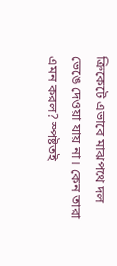ক্রিকেটে এভাবে মাঝপথে দল ভেঙে দেওয়া যায় না। কেন তারা এমন করল? স্পষ্টতই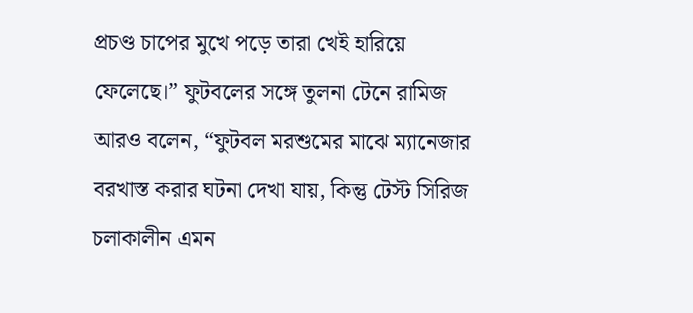প্রচণ্ড চাপের মুখে পড়ে তারা খেই হারিয়ে ফেলেছে।” ফুটবলের সঙ্গে তুলনা টেনে রামিজ আরও বলেন, “ফুটবল মরশুমের মাঝে ম্যানেজার বরখাস্ত করার ঘটনা দেখা যায়, কিন্তু টেস্ট সিরিজ চলাকালীন এমন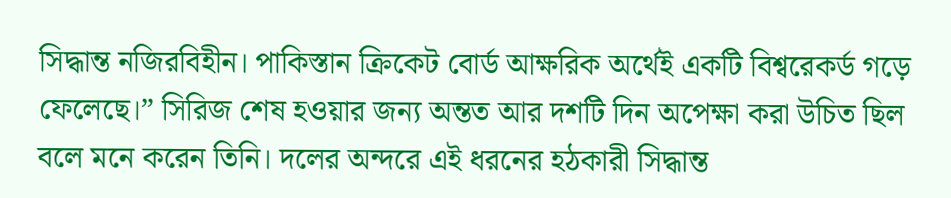সিদ্ধান্ত নজিরবিহীন। পাকিস্তান ক্রিকেট বোর্ড আক্ষরিক অর্থেই একটি বিশ্বরেকর্ড গড়ে ফেলেছে।” সিরিজ শেষ হওয়ার জন্য অন্তত আর দশটি দিন অপেক্ষা করা উচিত ছিল বলে মনে করেন তিনি। দলের অন্দরে এই ধরনের হঠকারী সিদ্ধান্ত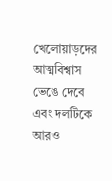খেলোয়াড়দের আত্মবিশ্বাস ভেঙে দেবে এবং দলটিকে আরও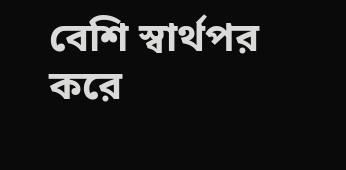বেশি স্বার্থপর করে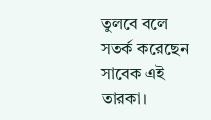তুলবে বলে সতর্ক করেছেন সাবেক এই তারকা।